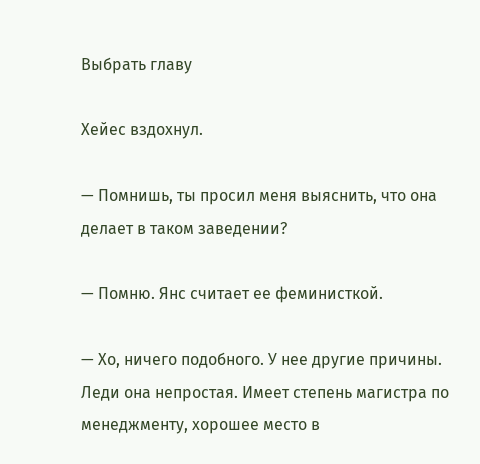Выбрать главу

Хейес вздохнул.

— Помнишь, ты просил меня выяснить, что она делает в таком заведении?

— Помню. Янс считает ее феминисткой.

— Хо, ничего подобного. У нее другие причины. Леди она непростая. Имеет степень магистра по менеджменту, хорошее место в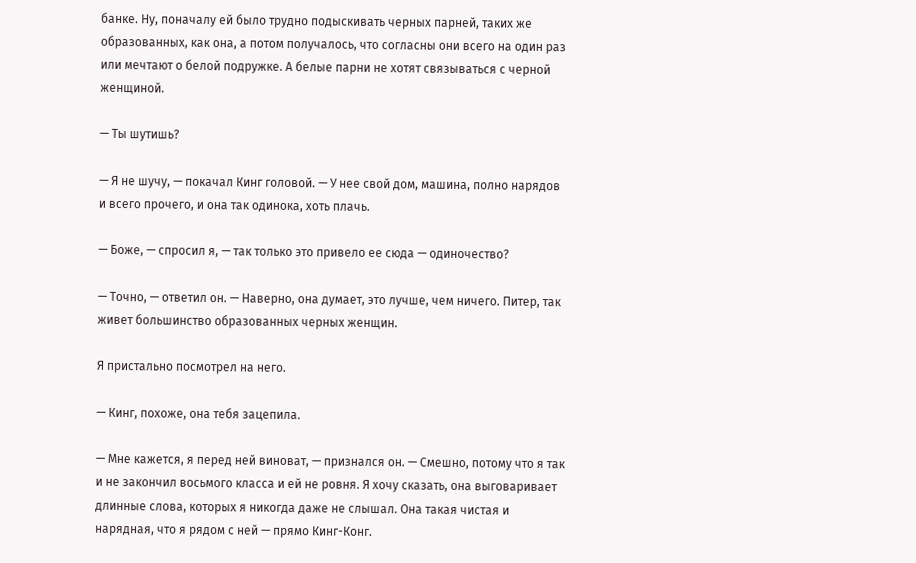банке. Ну, поначалу ей было трудно подыскивать черных парней, таких же образованных, как она, а потом получалось, что согласны они всего на один раз или мечтают о белой подружке. А белые парни не хотят связываться с черной женщиной.

— Ты шутишь?

— Я не шучу, — покачал Кинг головой. — У нее свой дом, машина, полно нарядов и всего прочего, и она так одинока, хоть плачь.

— Боже, — спросил я, — так только это привело ее сюда — одиночество?

— Точно, — ответил он. — Наверно, она думает, это лучше, чем ничего. Питер, так живет большинство образованных черных женщин.

Я пристально посмотрел на него.

— Кинг, похоже, она тебя зацепила.

— Мне кажется, я перед ней виноват, — признался он. — Смешно, потому что я так и не закончил восьмого класса и ей не ровня. Я хочу сказать, она выговаривает длинные слова, которых я никогда даже не слышал. Она такая чистая и нарядная, что я рядом с ней — прямо Кинг-Конг.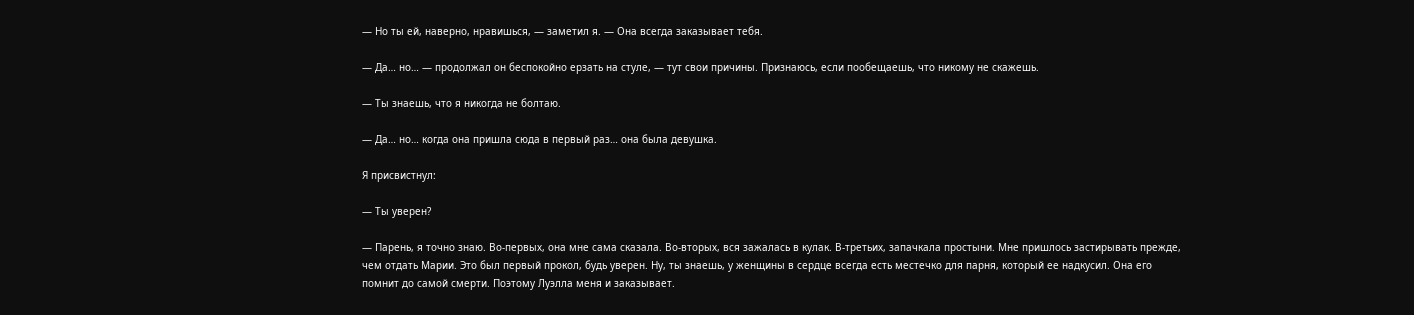— Но ты ей, наверно, нравишься, — заметил я. — Она всегда заказывает тебя.

— Да… но… — продолжал он беспокойно ерзать на стуле, — тут свои причины. Признаюсь, если пообещаешь, что никому не скажешь.

— Ты знаешь, что я никогда не болтаю.

— Да… но… когда она пришла сюда в первый раз… она была девушка.

Я присвистнул:

— Ты уверен?

— Парень, я точно знаю. Во-первых, она мне сама сказала. Во-вторых, вся зажалась в кулак. В-третьих, запачкала простыни. Мне пришлось застирывать прежде, чем отдать Марии. Это был первый прокол, будь уверен. Ну, ты знаешь, у женщины в сердце всегда есть местечко для парня, который ее надкусил. Она его помнит до самой смерти. Поэтому Луэлла меня и заказывает.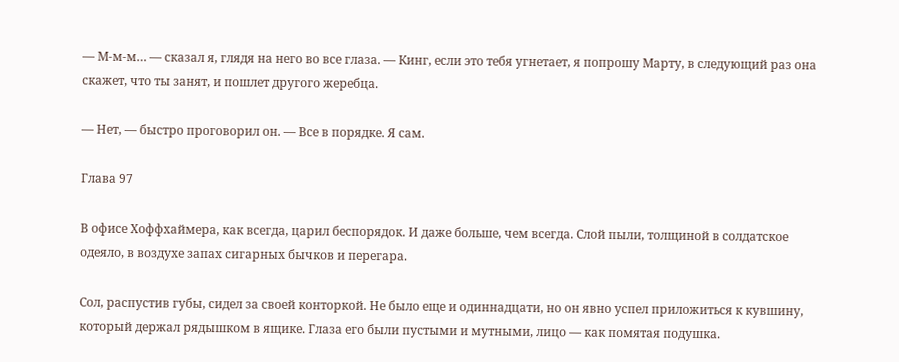— М-м-м… — сказал я, глядя на него во все глаза. — Кинг, если это тебя угнетает, я попрошу Марту, в следующий раз она скажет, что ты занят, и пошлет другого жеребца.

— Нет, — быстро проговорил он. — Все в порядке. Я сам.

Глава 97

В офисе Хоффхаймера, как всегда, царил беспорядок. И даже больше, чем всегда. Слой пыли, толщиной в солдатское одеяло, в воздухе запах сигарных бычков и перегара.

Сол, распустив губы, сидел за своей конторкой. Не было еще и одиннадцати, но он явно успел приложиться к кувшину, который держал рядышком в ящике. Глаза его были пустыми и мутными, лицо — как помятая подушка.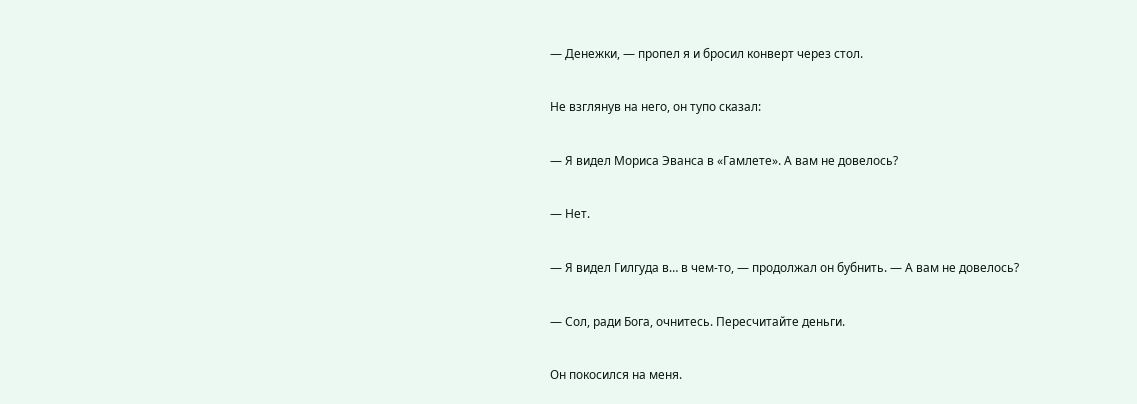— Денежки, — пропел я и бросил конверт через стол.

Не взглянув на него, он тупо сказал:

— Я видел Мориса Эванса в «Гамлете». А вам не довелось?

— Нет.

— Я видел Гилгуда в… в чем-то, — продолжал он бубнить. — А вам не довелось?

— Сол, ради Бога, очнитесь. Пересчитайте деньги.

Он покосился на меня.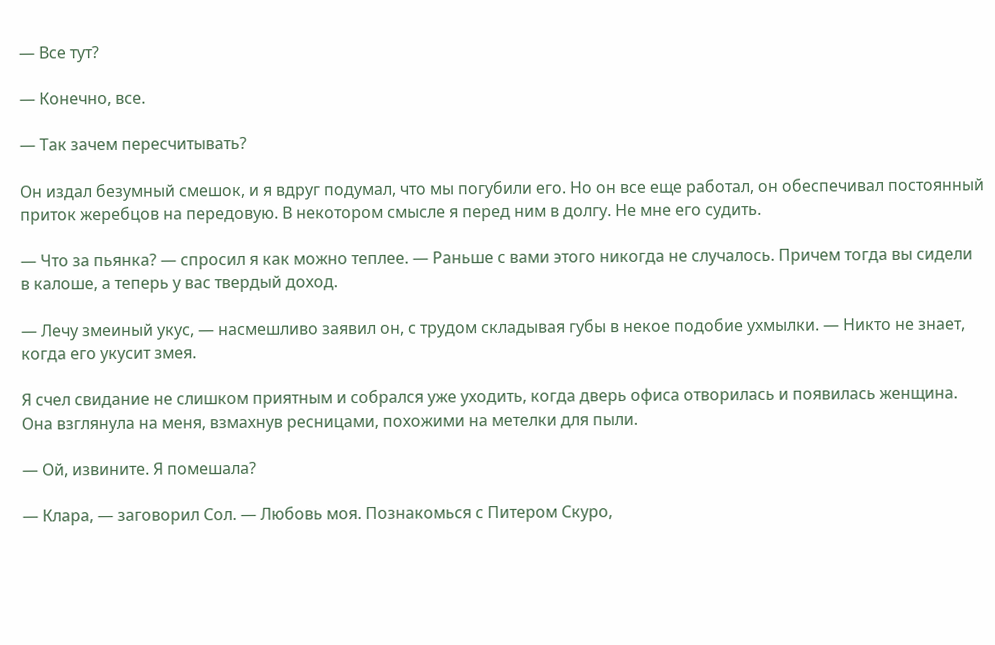— Все тут?

— Конечно, все.

— Так зачем пересчитывать?

Он издал безумный смешок, и я вдруг подумал, что мы погубили его. Но он все еще работал, он обеспечивал постоянный приток жеребцов на передовую. В некотором смысле я перед ним в долгу. Не мне его судить.

— Что за пьянка? — спросил я как можно теплее. — Раньше с вами этого никогда не случалось. Причем тогда вы сидели в калоше, а теперь у вас твердый доход.

— Лечу змеиный укус, — насмешливо заявил он, с трудом складывая губы в некое подобие ухмылки. — Никто не знает, когда его укусит змея.

Я счел свидание не слишком приятным и собрался уже уходить, когда дверь офиса отворилась и появилась женщина. Она взглянула на меня, взмахнув ресницами, похожими на метелки для пыли.

— Ой, извините. Я помешала?

— Клара, — заговорил Сол. — Любовь моя. Познакомься с Питером Скуро,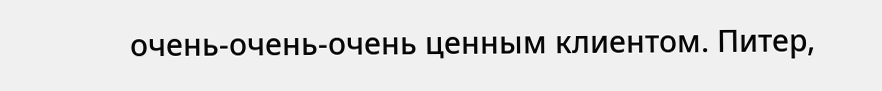очень-очень-очень ценным клиентом. Питер,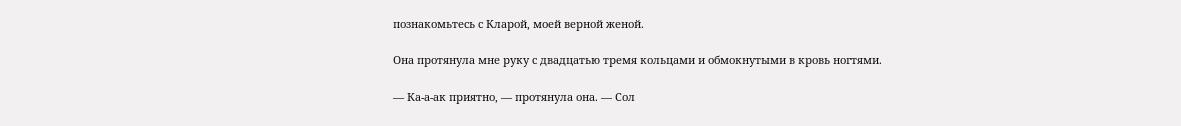познакомьтесь с Кларой, моей верной женой.

Она протянула мне руку с двадцатью тремя кольцами и обмокнутыми в кровь ногтями.

— Ка-а-ак приятно, — протянула она. — Сол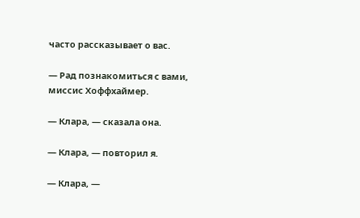часто рассказывает о вас.

— Рад познакомиться с вами, миссис Хоффхаймер.

— Клара, — сказала она.

— Клара, — повторил я.

— Клара, —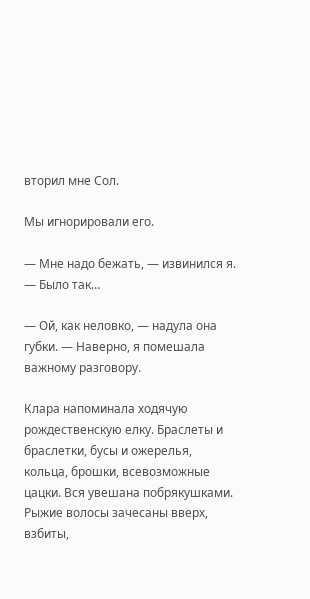вторил мне Сол.

Мы игнорировали его.

— Мне надо бежать, — извинился я. — Было так…

— Ой, как неловко, — надула она губки. — Наверно, я помешала важному разговору.

Клара напоминала ходячую рождественскую елку. Браслеты и браслетки, бусы и ожерелья, кольца, брошки, всевозможные цацки. Вся увешана побрякушками. Рыжие волосы зачесаны вверх, взбиты,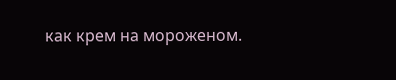как крем на мороженом.